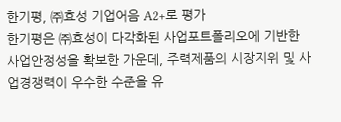한기평, ㈜효성 기업어음 A2+로 평가
한기평은 ㈜효성이 다각화된 사업포트폴리오에 기반한 사업안정성을 확보한 가운데, 주력제품의 시장지위 및 사업경쟁력이 우수한 수준을 유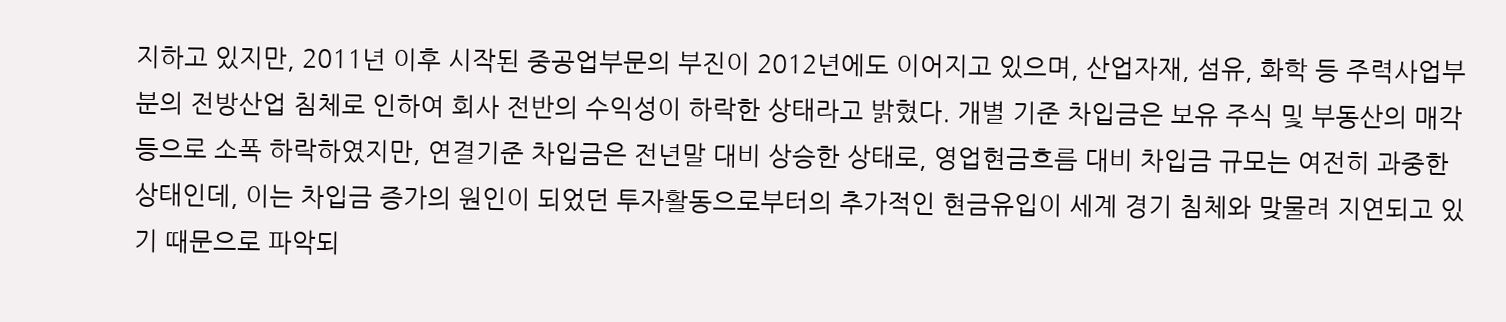지하고 있지만, 2011년 이후 시작된 중공업부문의 부진이 2012년에도 이어지고 있으며, 산업자재, 섬유, 화학 등 주력사업부분의 전방산업 침체로 인하여 회사 전반의 수익성이 하락한 상태라고 밝혔다. 개별 기준 차입금은 보유 주식 및 부동산의 매각 등으로 소폭 하락하였지만, 연결기준 차입금은 전년말 대비 상승한 상태로, 영업현금흐름 대비 차입금 규모는 여전히 과중한 상태인데, 이는 차입금 증가의 원인이 되었던 투자활동으로부터의 추가적인 현금유입이 세계 경기 침체와 맞물려 지연되고 있기 때문으로 파악되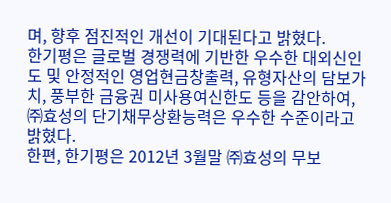며, 향후 점진적인 개선이 기대된다고 밝혔다.
한기평은 글로벌 경쟁력에 기반한 우수한 대외신인도 및 안정적인 영업현금창출력, 유형자산의 담보가치, 풍부한 금융권 미사용여신한도 등을 감안하여, ㈜효성의 단기채무상환능력은 우수한 수준이라고 밝혔다.
한편, 한기평은 2012년 3월말 ㈜효성의 무보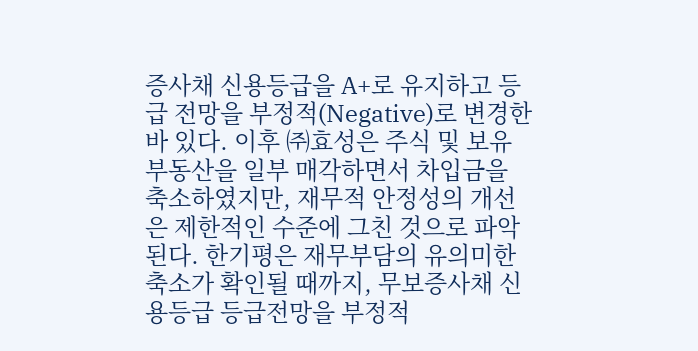증사채 신용등급을 A+로 유지하고 등급 전망을 부정적(Negative)로 변경한 바 있다. 이후 ㈜효성은 주식 및 보유 부동산을 일부 매각하면서 차입금을 축소하였지만, 재무적 안정성의 개선은 제한적인 수준에 그친 것으로 파악된다. 한기평은 재무부담의 유의미한 축소가 확인될 때까지, 무보증사채 신용등급 등급전망을 부정적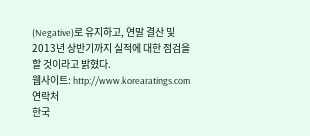(Negative)로 유지하고, 연말 결산 및 2013년 상반기까지 실적에 대한 점검을 할 것이라고 밝혔다.
웹사이트: http://www.korearatings.com
연락처
한국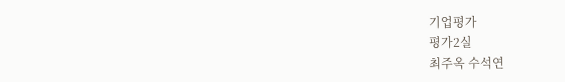기업평가
평가2실
최주옥 수석연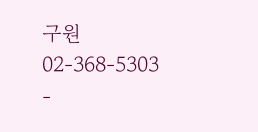구원
02-368-5303
-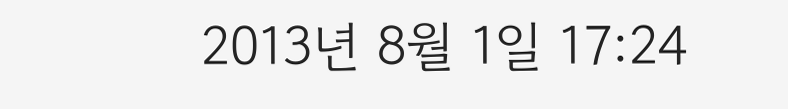2013년 8월 1일 17:24